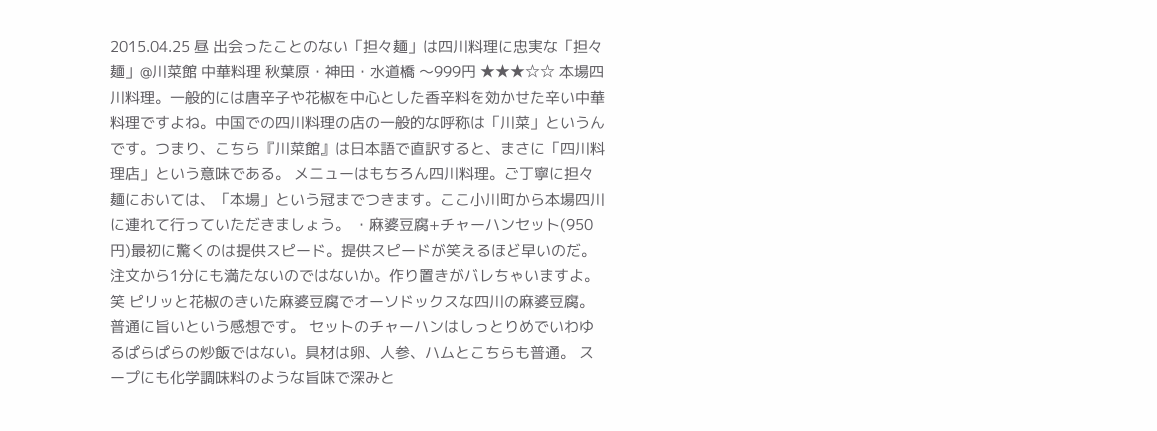2015.04.25 昼 出会ったことのない「担々麺」は四川料理に忠実な「担々麺」@川菜館 中華料理 秋葉原・神田・水道橋 〜999円 ★★★☆☆ 本場四川料理。一般的には唐辛子や花椒を中心とした香辛料を効かせた辛い中華料理ですよね。中国での四川料理の店の一般的な呼称は「川菜」というんです。つまり、こちら『川菜館』は日本語で直訳すると、まさに「四川料理店」という意味である。 メニューはもちろん四川料理。ご丁寧に担々麺においては、「本場」という冠までつきます。ここ小川町から本場四川に連れて行っていただきましょう。 ・麻婆豆腐+チャーハンセット(950円)最初に驚くのは提供スピード。提供スピードが笑えるほど早いのだ。注文から1分にも満たないのではないか。作り置きがバレちゃいますよ。笑 ピリッと花椒のきいた麻婆豆腐でオーソドックスな四川の麻婆豆腐。普通に旨いという感想です。 セットのチャーハンはしっとりめでいわゆるぱらぱらの炒飯ではない。具材は卵、人参、ハムとこちらも普通。 スープにも化学調味料のような旨味で深みと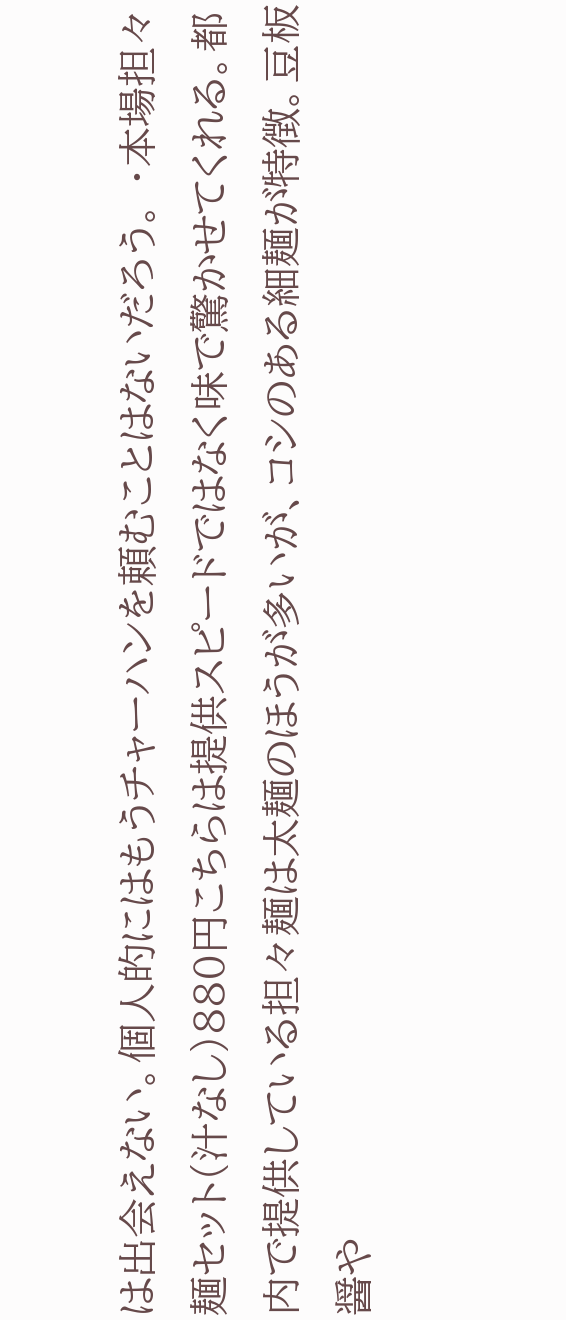は出会えない。個人的にはもうチャーハンを頼むことはないだろう。 ・本場担々麺セット(汁なし)880円こちらは提供スピードではなく味で驚かせてくれる。都内で提供している担々麺は太麺のほうが多いが、コシのある細麺が特徴。豆板醤や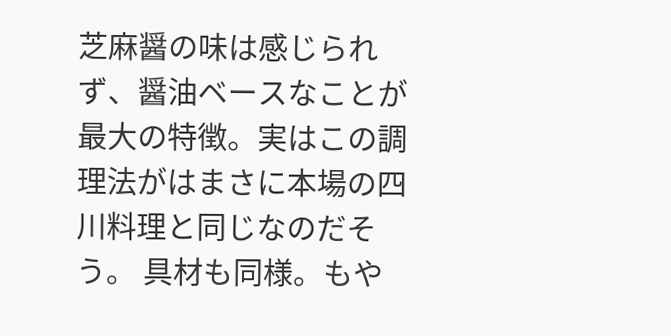芝麻醤の味は感じられず、醤油ベースなことが最大の特徴。実はこの調理法がはまさに本場の四川料理と同じなのだそう。 具材も同様。もや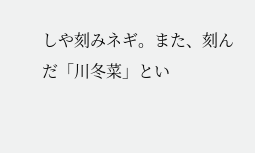しや刻みネギ。また、刻んだ「川冬菜」とい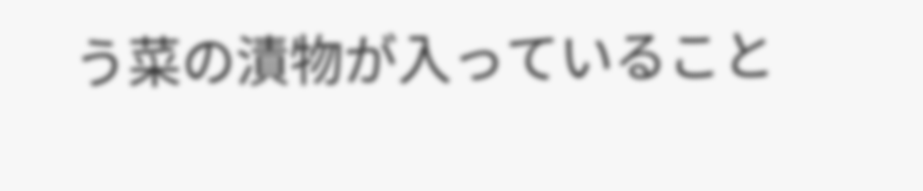う菜の漬物が入っていること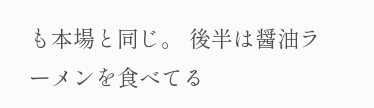も本場と同じ。 後半は醤油ラーメンを食べてる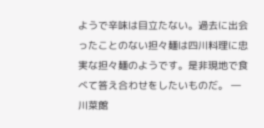ようで辛味は目立たない。過去に出会ったことのない担々麺は四川料理に忠実な担々麺のようです。是非現地で食べて答え合わせをしたいものだ。 ―川菜館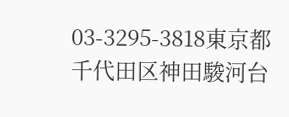03-3295-3818東京都千代田区神田駿河台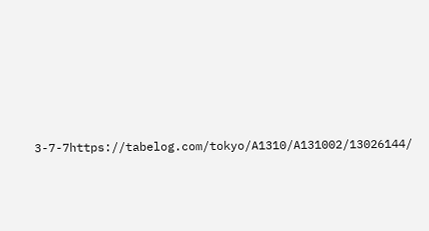3-7-7https://tabelog.com/tokyo/A1310/A131002/13026144/